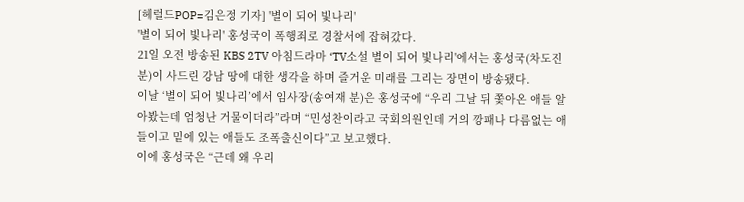[헤럴드POP=김은정 기자] '별이 되어 빛나리'
'별이 되어 빛나리' 홍성국이 폭행죄로 경찰서에 잡혀갔다.
21일 오전 방송된 KBS 2TV 아침드라마 ‘TV소설 별이 되어 빛나리'에서는 홍성국(차도진 분)이 사드린 강남 땅에 대한 생각을 하며 즐거운 미래를 그리는 장면이 방송됐다.
이날 ‘별이 되어 빛나리’에서 임사장(송여재 분)은 홍성국에 “우리 그날 뒤 쫓아온 애들 알아봤는데 엄청난 거물이더라”라며 “민성찬이라고 국회의원인데 거의 깡패나 다름없는 애들이고 밑에 있는 애들도 조폭출신이다”고 보고했다.
이에 홍성국은 “근데 왜 우리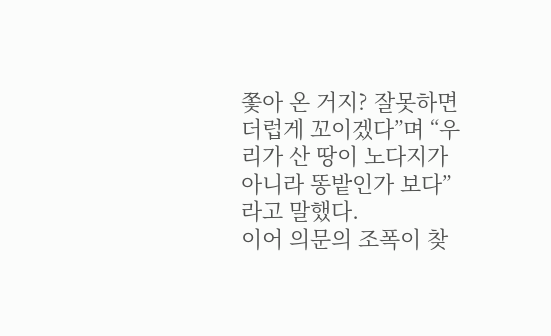쫓아 온 거지? 잘못하면 더럽게 꼬이겠다”며 “우리가 산 땅이 노다지가 아니라 똥밭인가 보다”라고 말했다.
이어 의문의 조폭이 찾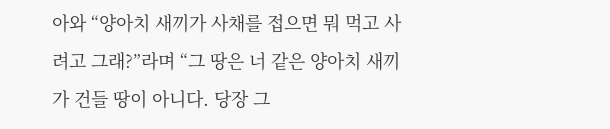아와 “양아치 새끼가 사채를 접으면 뭐 먹고 사려고 그래?”라며 “그 땅은 너 같은 양아치 새끼가 건들 땅이 아니다. 당장 그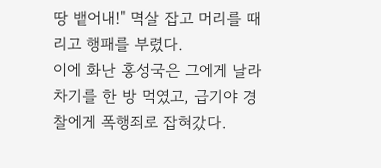땅 뱉어내!" 멱살 잡고 머리를 때리고 행패를 부렸다.
이에 화난 홍성국은 그에게 날라차기를 한 방 먹였고, 급기야 경찰에게 폭행죄로 잡혀갔다.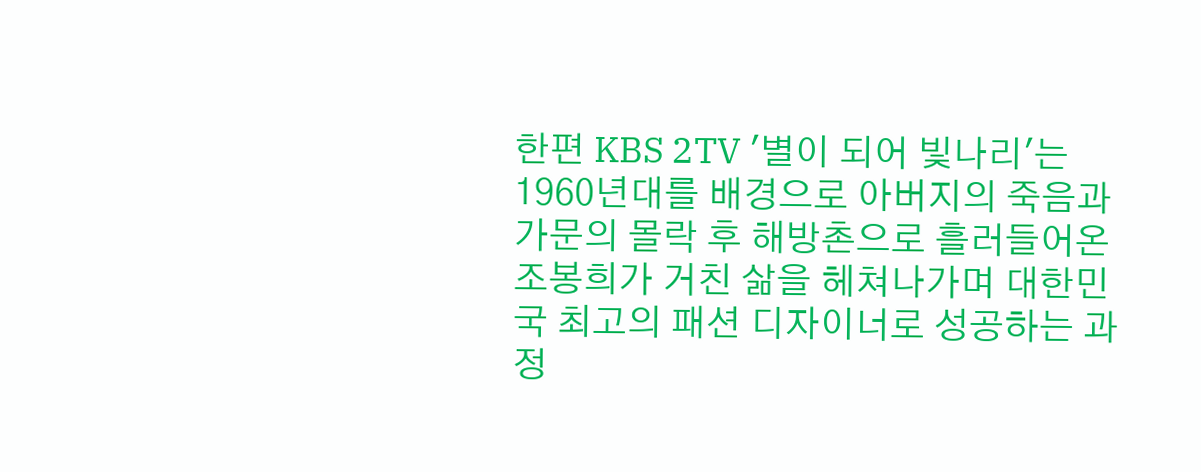한편 KBS 2TV '별이 되어 빛나리'는 1960년대를 배경으로 아버지의 죽음과 가문의 몰락 후 해방촌으로 흘러들어온 조봉희가 거친 삶을 헤쳐나가며 대한민국 최고의 패션 디자이너로 성공하는 과정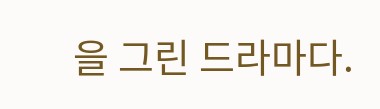을 그린 드라마다.